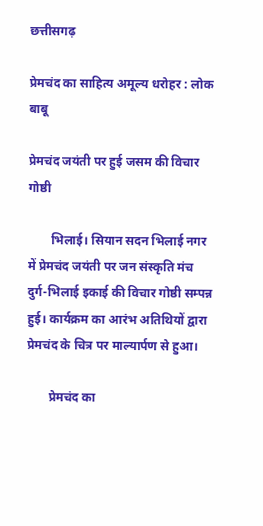छत्तीसगढ़

प्रेमचंद का साहित्य अमूल्य धरोहर : लोक बाबू

प्रेमचंद जयंती पर हुई जसम की विचार गोष्ठी

       भिलाई। सियान सदन भिलाई नगर में प्रेमचंद जयंती पर जन संस्कृति मंच दुर्ग-भिलाई इकाई की विचार गोष्ठी सम्पन्न हुई। कार्यक्रम का आरंभ अतिथियों द्वारा प्रेमचंद के चित्र पर माल्यार्पण से हुआ।

       प्रेमचंद का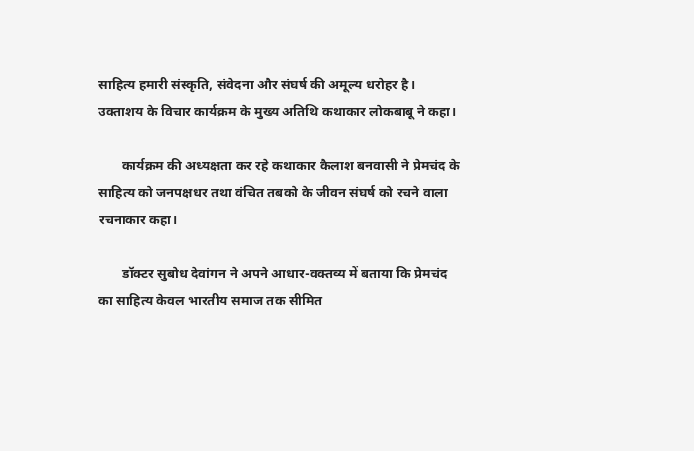साहित्य हमारी संस्कृति, संवेदना और संघर्ष की अमूल्य धरोहर है। उक्ताशय के विचार कार्यक्रम के मुख्य अतिथि कथाकार लोकबाबू ने कहा।

       कार्यक्रम की अध्यक्षता कर रहे कथाकार कैलाश बनवासी ने प्रेमचंद के साहित्य को जनपक्षधर तथा वंचित तबको के जीवन संघर्ष को रचने वाला रचनाकार कहा।

       डॉक्टर सुबोध देवांगन ने अपने आधार-वक्तव्य में बताया कि प्रेमचंद का साहित्य केवल भारतीय समाज तक सीमित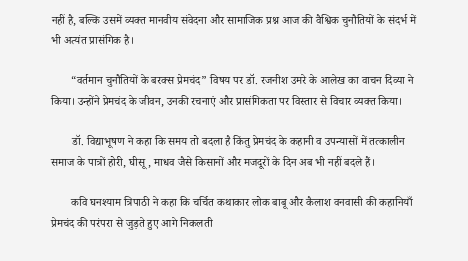नहीं है, बल्कि उसमें व्यक्त मानवीय संवेदना और सामाजिक प्रश्न आज की वैश्विक चुनौतियों के संदर्भ में भी अत्यंत प्रासंगिक है।

       “वर्तमान चुनौतियों के बरक्स प्रेमचंद” विषय पर डॉ. रजनीश उमरे के आलेख का वाचन दिव्या ने किया। उन्होंने प्रेमचंद के जीवन, उनकी रचनाएं और प्रासंगिकता पर विस्तार से विचार व्यक्त किया।

       डॉ. विद्याभूषण ने कहा कि समय तो बदला है किंतु प्रेमचंद के कहानी व उपन्यासों में तत्कालीन समाज के पात्रों होरी, घीसू, माधव जैसे किसानों और मजदूरों के दिन अब भी नहीं बदले हैं।

       कवि घनश्याम त्रिपाठी ने कहा कि चर्चित कथाकार लोक बाबू और कैलाश वनवासी की कहानियाँ प्रेमचंद की परंपरा से जुड़ते हुए आगे निकलती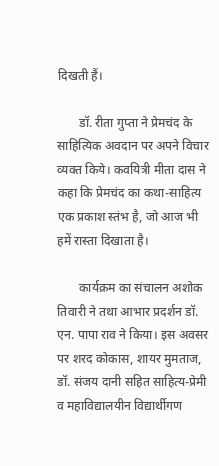दिखती हैं।

       डॉ. रीता गुप्ता ने प्रेमचंद के साहित्यिक अवदान पर अपने विचार व्यक्त किये। कवयित्री मीता दास ने कहा कि प्रेमचंद का कथा-साहित्य एक प्रकाश स्तंभ है, जो आज भी हमें रास्ता दिखाता है।

       कार्यक्रम का संचालन अशोक तिवारी ने तथा आभार प्रदर्शन डॉ. एन. पापा राव ने किया। इस अवसर पर शरद कोकास, शायर मुमताज, डॉ. संजय दानी सहित साहित्य-प्रेमी व महाविद्यालयीन विद्यार्थीगण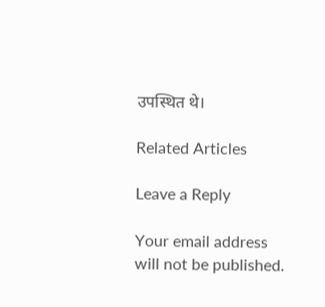उपस्थित थे।

Related Articles

Leave a Reply

Your email address will not be published.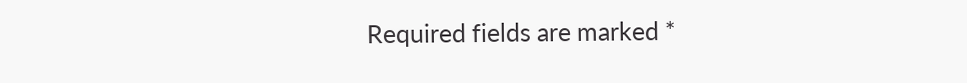Required fields are marked *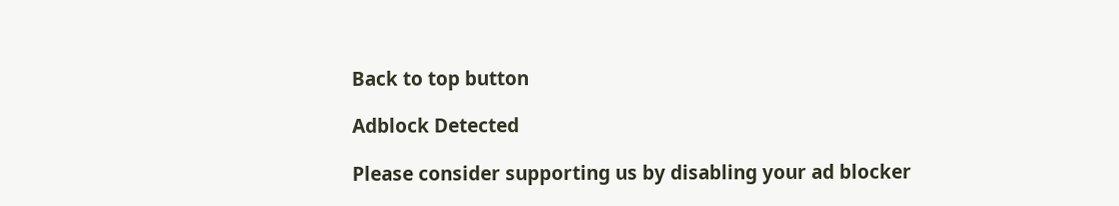Back to top button

Adblock Detected

Please consider supporting us by disabling your ad blocker